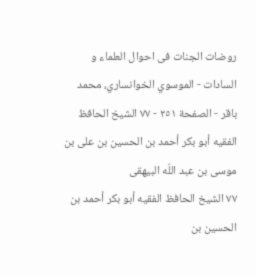روضات الجنات فی احوال العلماء و السادات - الموسوي الخوانساري، محمد باقر - الصفحة ٢٥١ - ٧٧ الشيخ الحافظ الفقيه أبو بكر أحمد بن الحسين بن على بن موسى بن عبد اللّه البيهقى
٧٧ الشيخ الحافظ الفقيه أبو بكر أحمد بن الحسين بن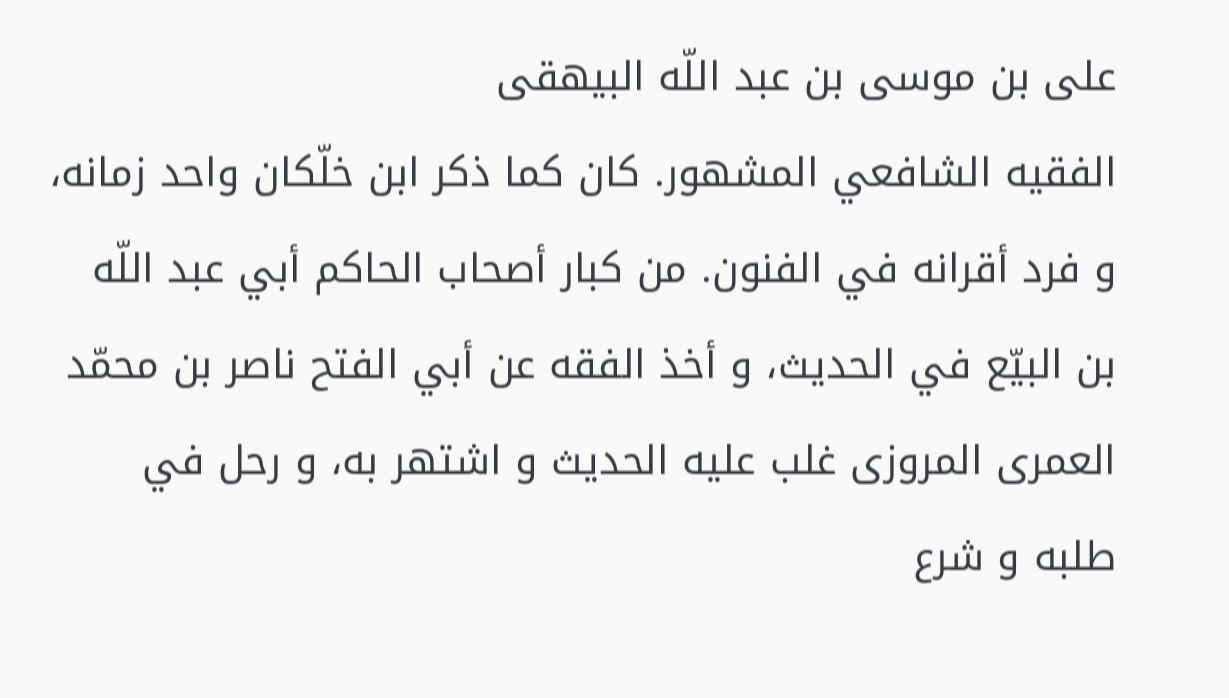على بن موسى بن عبد اللّه البيهقى
الفقيه الشافعي المشهور. كان كما ذكر ابن خلّكان واحد زمانه، و فرد أقرانه في الفنون. من كبار أصحاب الحاكم أبي عبد اللّه بن البيّع في الحديث، و أخذ الفقه عن أبي الفتح ناصر بن محمّد العمرى المروزى غلب عليه الحديث و اشتهر به، و رحل في طلبه و شرع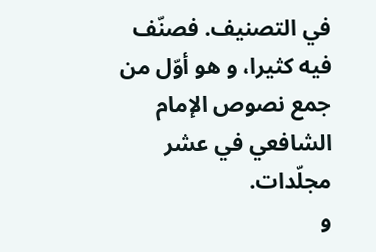في التصنيف. فصنّف فيه كثيرا، و هو أوّل من جمع نصوص الإمام الشافعي في عشر مجلّدات.
و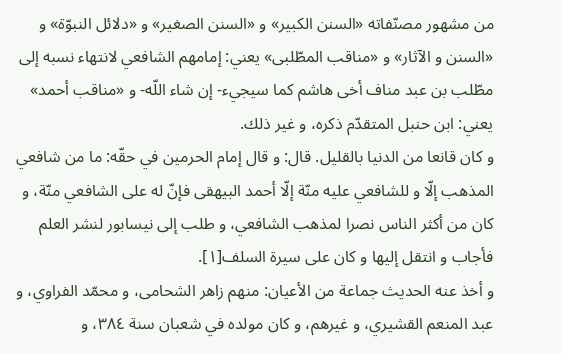من مشهور مصنّفاته «السنن الكبير» و «السنن الصغير» و «دلائل النبوّة» و «السنن و الآثار» و «مناقب المطّلبى» يعني: إمامهم الشافعي لانتهاء نسبه إلى مطّلب بن عبد مناف أخى هاشم كما سيجيء- إن شاء اللّه- و «مناقب أحمد» يعني: ابن حنبل المتقدّم ذكره، و غير ذلك.
و كان قانعا من الدنيا بالقليل. قال: و قال إمام الحرمين في حقّه: ما من شافعي المذهب إلّا و للشافعي عليه منّة إلّا أحمد البيهقى فإنّ له على الشافعي منّة، و كان من أكثر الناس نصرا لمذهب الشافعي، و طلب إلى نيسابور لنشر العلم فأجاب و انتقل إليها و كان على سيرة السلف[١].
و أخذ عنه الحديث جماعة من الأعيان: منهم زاهر الشحامى، و محمّد الفراوي، و عبد المنعم القشيري، و غيرهم، و كان مولده في شعبان سنة ٣٨٤، و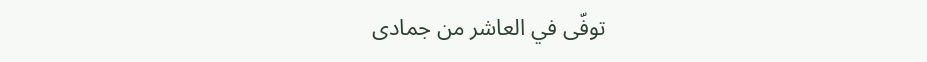توفّى في العاشر من جمادى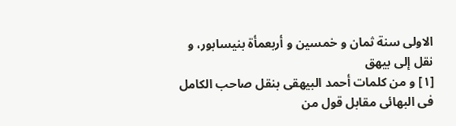الاولى سنة ثمان و خمسين و أربعمأة بنيسابور، و نقل إلى بيهق
[١] و من كلمات أحمد البيهقى بنقل صاحب الكامل فى البهائى مقابل قول من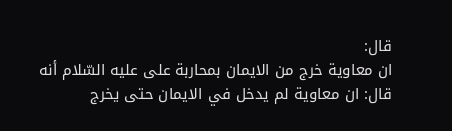قال:
ان معاوية خرج من الايمان بمحاربة على عليه السّلام أنه قال: ان معاوية لم يدخل في الايمان حتى يخرج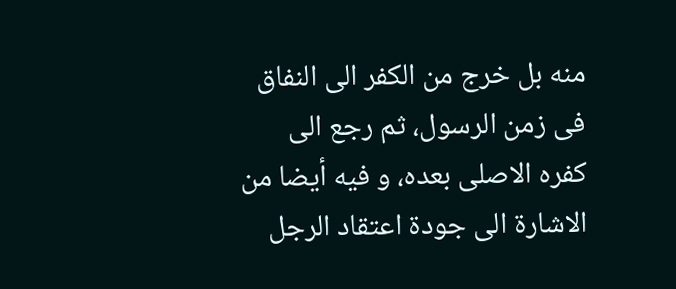منه بل خرج من الكفر الى النفاق فى زمن الرسول، ثم رجع الى كفره الاصلى بعده، و فيه أيضا من الاشارة الى جودة اعتقاد الرجل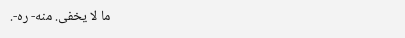ما لا يخفى. منه- ره-.